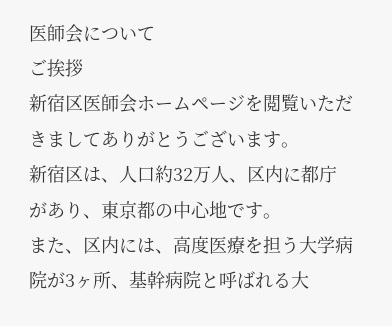医師会について
ご挨拶
新宿区医師会ホームページを閲覧いただきましてありがとうございます。
新宿区は、人口約32万人、区内に都庁があり、東京都の中心地です。
また、区内には、高度医療を担う大学病院が3ヶ所、基幹病院と呼ばれる大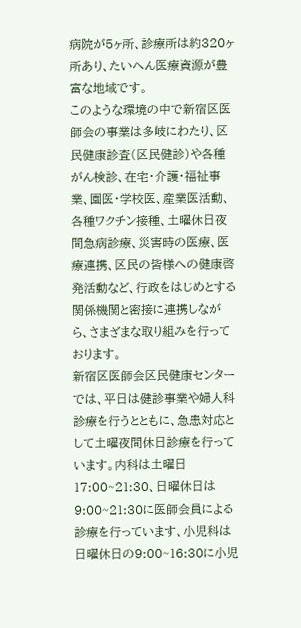病院が5ヶ所、診療所は約320ヶ所あり、たいへん医療資源が豊富な地域です。
このような環境の中で新宿区医師会の事業は多岐にわたり、区民健康診査(区民健診)や各種がん検診、在宅・介護・福祉事業、園医・学校医、産業医活動、各種ワクチン接種、土曜休日夜間急病診療、災害時の医療、医療連携、区民の皆様への健康啓発活動など、行政をはじめとする関係機関と密接に連携しながら、さまざまな取り組みを行っております。
新宿区医師会区民健康センターでは、平日は健診事業や婦人科診療を行うとともに、急患対応として土曜夜間休日診療を行っています。内科は土曜日17:00~21:30、日曜休日は9:00~21:30に医師会員による診療を行っています、小児科は日曜休日の9:00~16:30に小児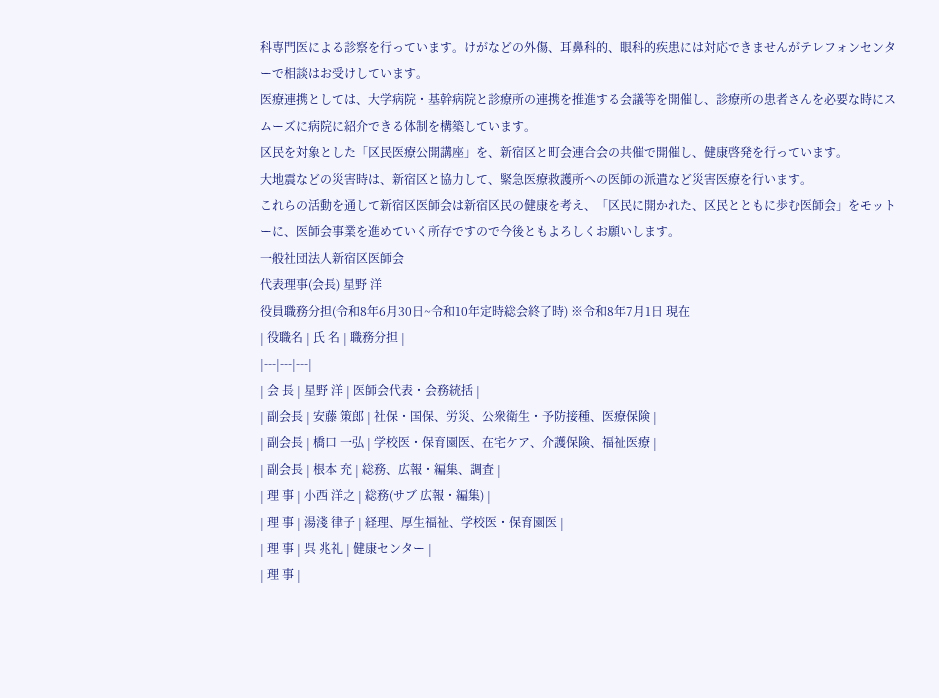科専門医による診察を行っています。けがなどの外傷、耳鼻科的、眼科的疾患には対応できませんがテレフォンセンターで相談はお受けしています。
医療連携としては、大学病院・基幹病院と診療所の連携を推進する会議等を開催し、診療所の患者さんを必要な時にスムーズに病院に紹介できる体制を構築しています。
区民を対象とした「区民医療公開講座」を、新宿区と町会連合会の共催で開催し、健康啓発を行っています。
大地震などの災害時は、新宿区と協力して、緊急医療救護所への医師の派遣など災害医療を行います。
これらの活動を通して新宿区医師会は新宿区民の健康を考え、「区民に開かれた、区民とともに歩む医師会」をモットーに、医師会事業を進めていく所存ですので今後ともよろしくお願いします。
一般社団法人新宿区医師会
代表理事(会長) 星野 洋
役員職務分担(令和8年6月30日~令和10年定時総会終了時) ※令和8年7月1日 現在
| 役職名 | 氏 名 | 職務分担 |
|---|---|---|
| 会 長 | 星野 洋 | 医師会代表・会務統括 |
| 副会長 | 安藤 策郎 | 社保・国保、労災、公衆衛生・予防接種、医療保険 |
| 副会長 | 橋口 一弘 | 学校医・保育園医、在宅ケア、介護保険、福祉医療 |
| 副会長 | 根本 充 | 総務、広報・編集、調査 |
| 理 事 | 小西 洋之 | 総務(サブ 広報・編集) |
| 理 事 | 湯淺 律子 | 経理、厚生福祉、学校医・保育園医 |
| 理 事 | 呉 兆礼 | 健康センター |
| 理 事 |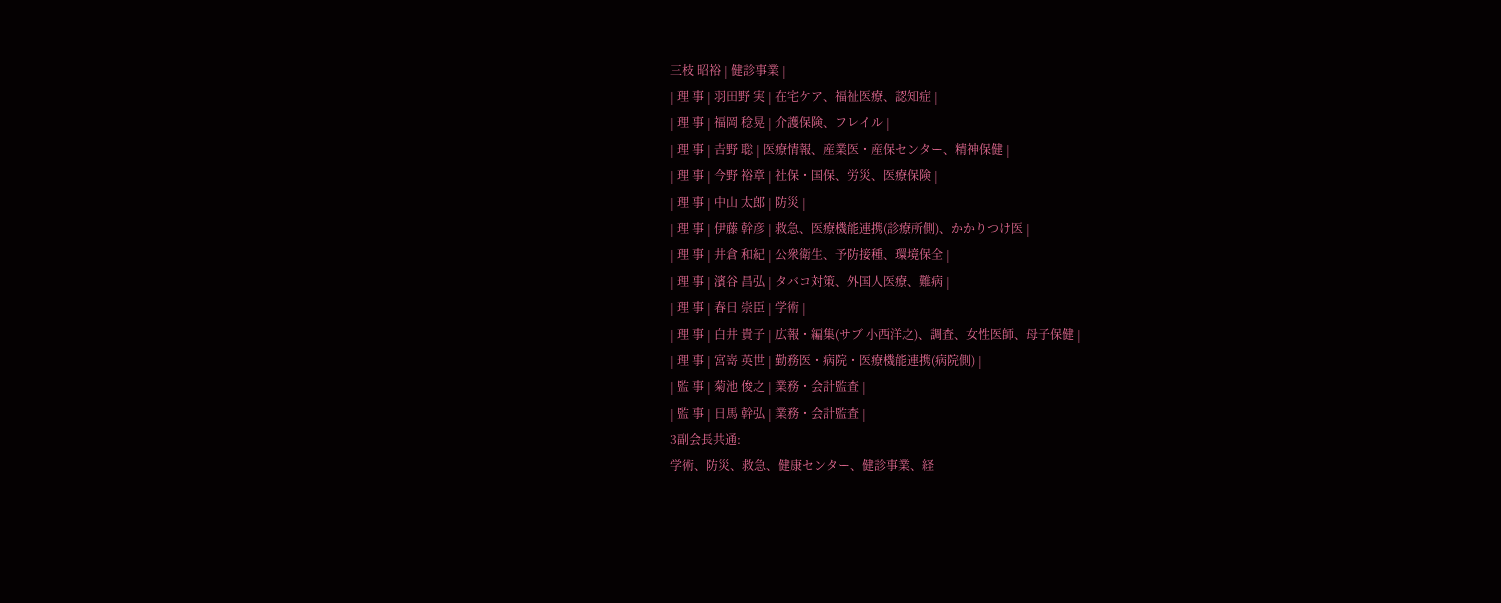三枝 昭裕 | 健診事業 |
| 理 事 | 羽田野 実 | 在宅ケア、福祉医療、認知症 |
| 理 事 | 福岡 稔晃 | 介護保険、フレイル |
| 理 事 | 𠮷野 聡 | 医療情報、産業医・産保センター、精神保健 |
| 理 事 | 今野 裕章 | 社保・国保、労災、医療保険 |
| 理 事 | 中山 太郎 | 防災 |
| 理 事 | 伊藤 幹彦 | 救急、医療機能連携(診療所側)、かかりつけ医 |
| 理 事 | 井倉 和紀 | 公衆衛生、予防接種、環境保全 |
| 理 事 | 濱谷 昌弘 | タバコ対策、外国人医療、難病 |
| 理 事 | 春日 崇臣 | 学術 |
| 理 事 | 白井 貴子 | 広報・編集(サブ 小西洋之)、調査、女性医師、母子保健 |
| 理 事 | 宮嵜 英世 | 勤務医・病院・医療機能連携(病院側) |
| 監 事 | 菊池 俊之 | 業務・会計監査 |
| 監 事 | 日馬 幹弘 | 業務・会計監査 |
3副会長共通:
学術、防災、救急、健康センター、健診事業、経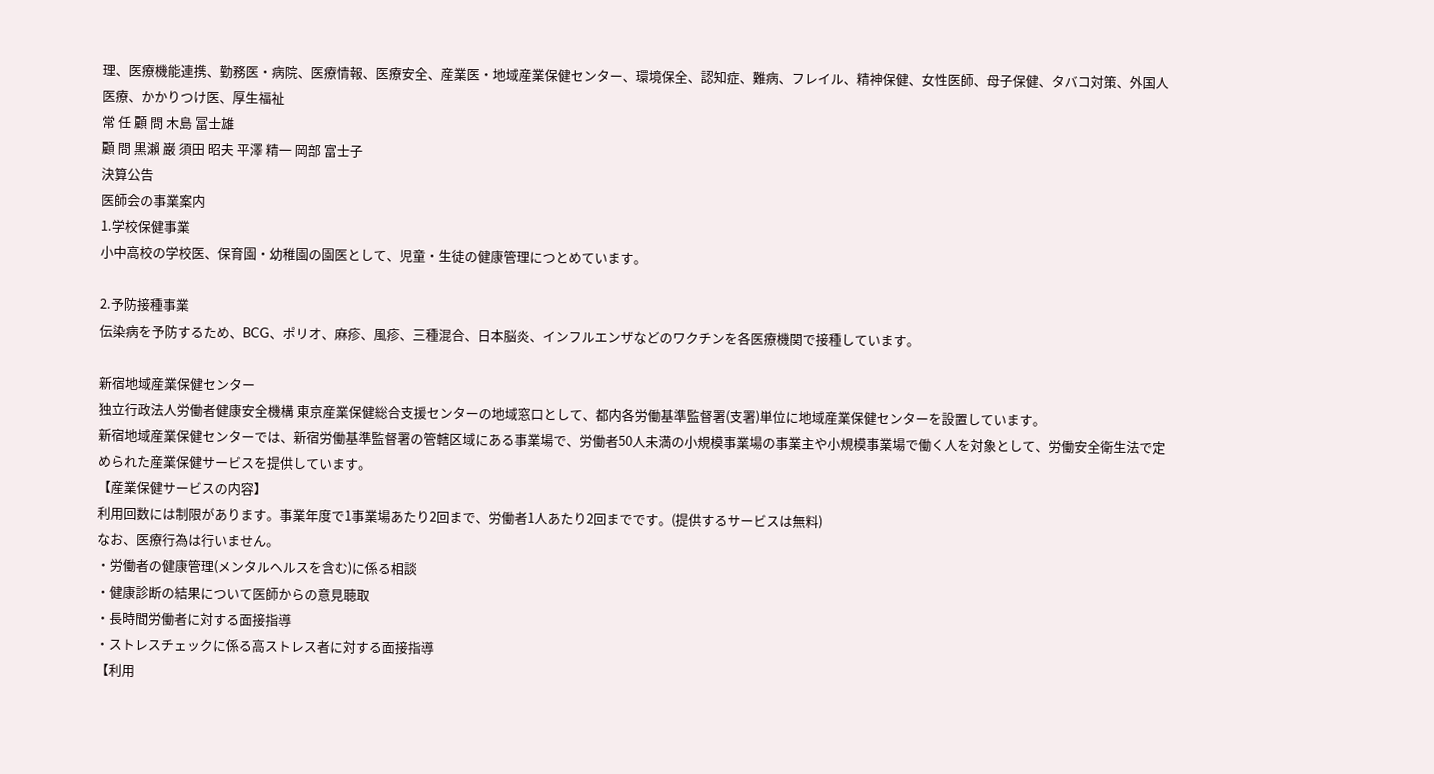理、医療機能連携、勤務医・病院、医療情報、医療安全、産業医・地域産業保健センター、環境保全、認知症、難病、フレイル、精神保健、女性医師、母子保健、タバコ対策、外国人医療、かかりつけ医、厚生福祉
常 任 顧 問 木島 冨士雄
顧 問 黒瀨 巌 須田 昭夫 平澤 精一 岡部 富士子
決算公告
医師会の事業案内
1.学校保健事業
小中高校の学校医、保育園・幼稚園の園医として、児童・生徒の健康管理につとめています。

2.予防接種事業
伝染病を予防するため、BCG、ポリオ、麻疹、風疹、三種混合、日本脳炎、インフルエンザなどのワクチンを各医療機関で接種しています。

新宿地域産業保健センター
独立行政法人労働者健康安全機構 東京産業保健総合支援センターの地域窓口として、都内各労働基準監督署(支署)単位に地域産業保健センターを設置しています。
新宿地域産業保健センターでは、新宿労働基準監督署の管轄区域にある事業場で、労働者50人未満の小規模事業場の事業主や小規模事業場で働く人を対象として、労働安全衛生法で定められた産業保健サービスを提供しています。
【産業保健サービスの内容】
利用回数には制限があります。事業年度で1事業場あたり2回まで、労働者1人あたり2回までです。(提供するサービスは無料)
なお、医療行為は行いません。
・労働者の健康管理(メンタルヘルスを含む)に係る相談
・健康診断の結果について医師からの意見聴取
・長時間労働者に対する面接指導
・ストレスチェックに係る高ストレス者に対する面接指導
【利用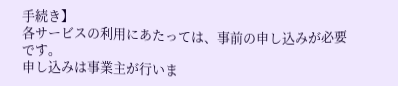手続き】
各サービスの利用にあたっては、事前の申し込みが必要です。
申し込みは事業主が行いま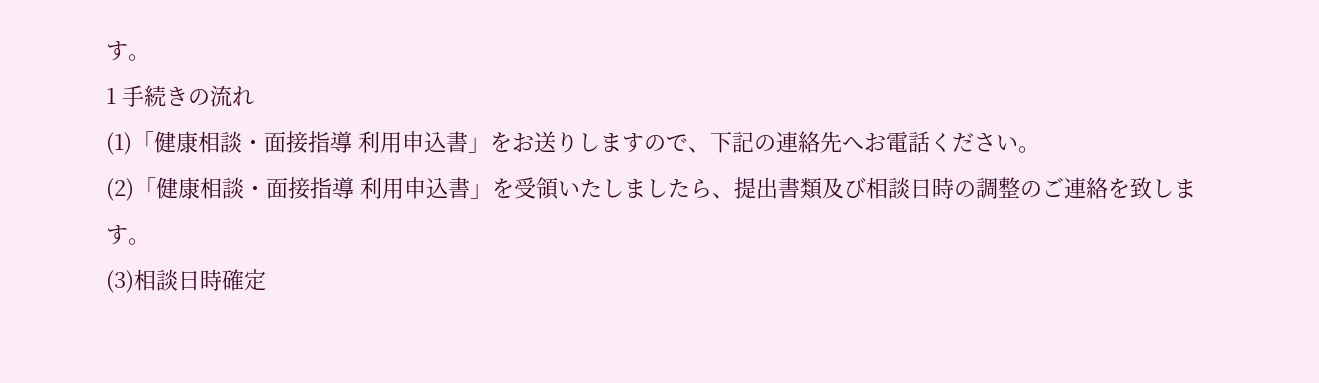す。
1 手続きの流れ
(1)「健康相談・面接指導 利用申込書」をお送りしますので、下記の連絡先へお電話ください。
(2)「健康相談・面接指導 利用申込書」を受領いたしましたら、提出書類及び相談日時の調整のご連絡を致します。
(3)相談日時確定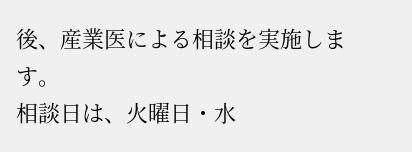後、産業医による相談を実施します。
相談日は、火曜日・水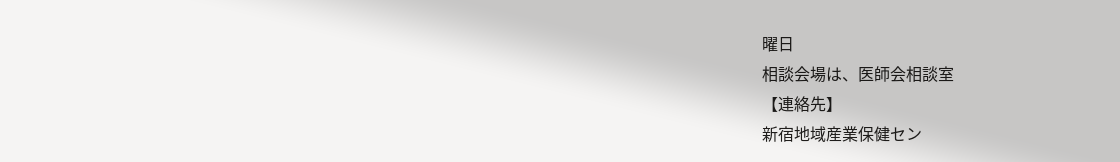曜日
相談会場は、医師会相談室
【連絡先】
新宿地域産業保健セン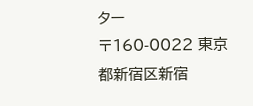ター
〒160-0022 東京都新宿区新宿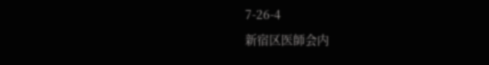7-26-4
新宿区医師会内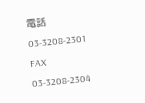電話 03-3208-2301 FAX 03-3208-2304